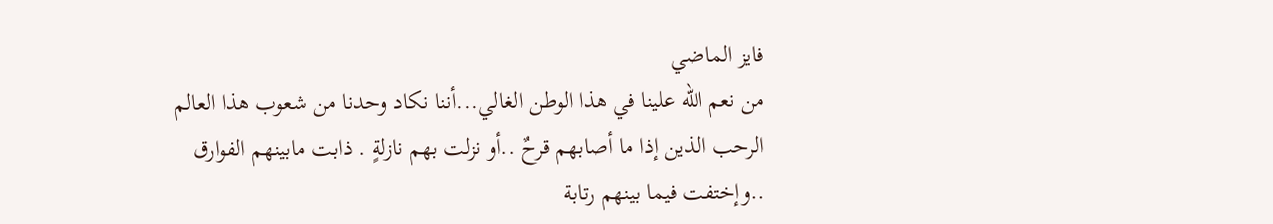فايز الماضي
من نعم الله علينا في هذا الوطن الغالي...أننا نكاد وحدنا من شعوب هذا العالم الرحب الذين إذا ما أصابهم قرحٌ ..أو نزلت بهم نازلةٍ . ذابت مابينهم الفوارق ..وإختفت فيما بينهم رتابة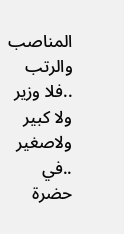المناصب والرتب ..فلا وزير ولا كبير ولاصغير ..في حضرة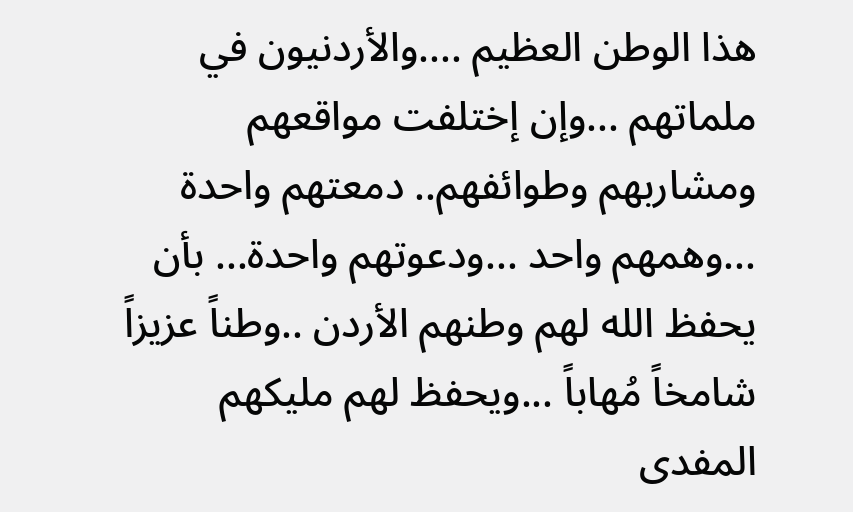هذا الوطن العظيم ....والأردنيون في ملماتهم ...وإن إختلفت مواقعهم ومشاربهم وطوائفهم.. دمعتهم واحدة ...وهمهم واحد ...ودعوتهم واحدة... بأن يحفظ الله لهم وطنهم الأردن ..وطناً عزيزاً شامخاً مُهاباً ...ويحفظ لهم مليكهم المفدى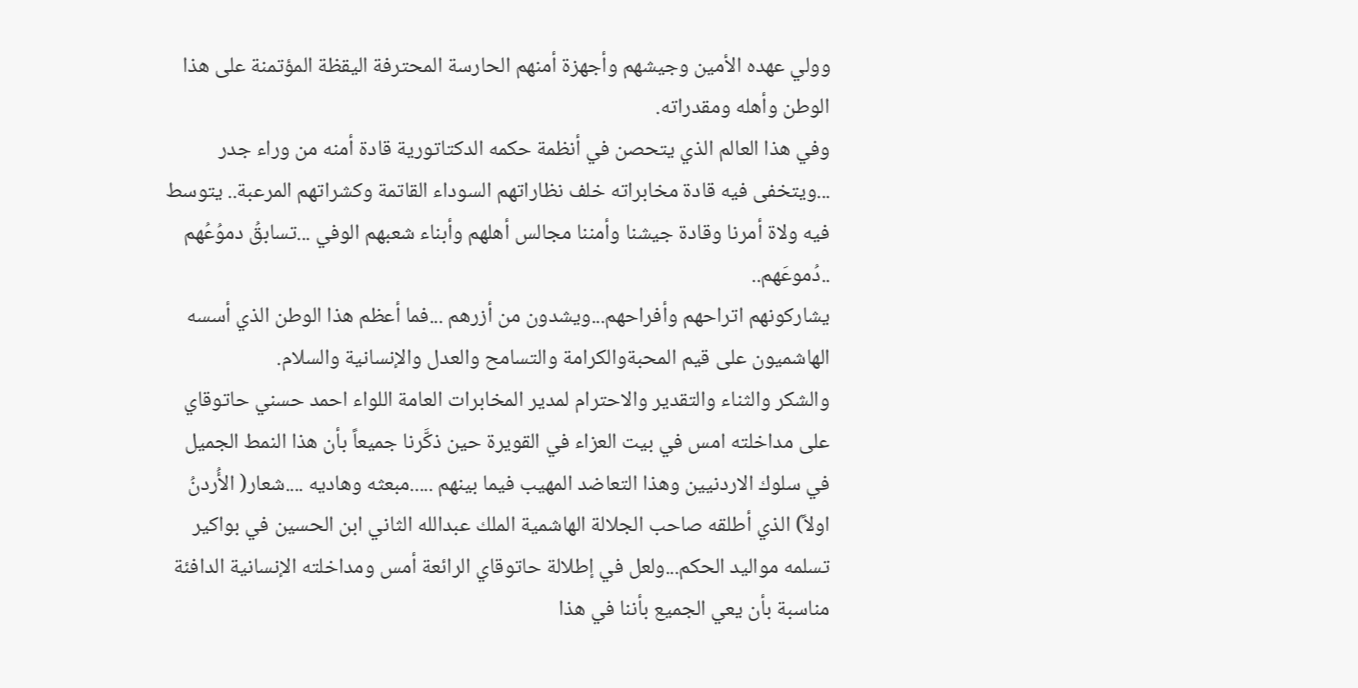وولي عهده الأمين وجيشهم وأجهزة أمنهم الحارسة المحترفة اليقظة المؤتمنة على هذا الوطن وأهله ومقدراته.
وفي هذا العالم الذي يتحصن في أنظمة حكمه الدكتاتورية قادة أمنه من وراء جدر ...ويتخفى فيه قادة مخابراته خلف نظاراتهم السوداء القاتمة وكشراتهم المرعبة.. يتوسط فيه ولاة أمرنا وقادة جيشنا وأمننا مجالس أهلهم وأبناء شعبهم الوفي ...تسابقُ دموُعُهم ..دُموعَهم..
يشاركونهم اتراحهم وأفراحهم...ويشدون من أزرهم ...فما أعظم هذا الوطن الذي أسسه الهاشميون على قيم المحبةوالكرامة والتسامح والعدل والإنسانية والسلام.
والشكر والثناء والتقدير والاحترام لمدير المخابرات العامة اللواء احمد حسني حاتوقاي على مداخلته امس في بيت العزاء في القويرة حين ذكَّرنا جميعاً بأن هذا النمط الجميل في سلوك الاردنيين وهذا التعاضد المهيب فيما بينهم .....مبعثه وهاديه ....شعار( الأُردنُ اولاً) الذي أطلقه صاحب الجلالة الهاشمية الملك عبدالله الثاني ابن الحسين في بواكير تسلمه مواليد الحكم...ولعل في إطلالة حاتوقاي الرائعة أمس ومداخلته الإنسانية الدافئة مناسبة بأن يعي الجميع بأننا في هذا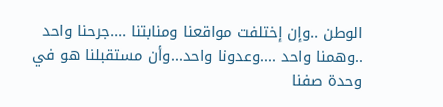الوطن ..وإن إختلفت مواقعنا ومنابتنا ....جرحنا واحد ..وهمنا واحد ....وعدونا واحد...وأن مستقبلنا هو في وحدة صفنا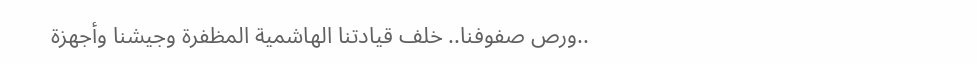..ورص صفوفنا.. خلف قيادتنا الهاشمية المظفرة وجيشنا وأجهزة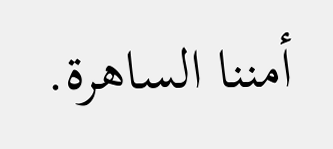أمننا الساهرة.